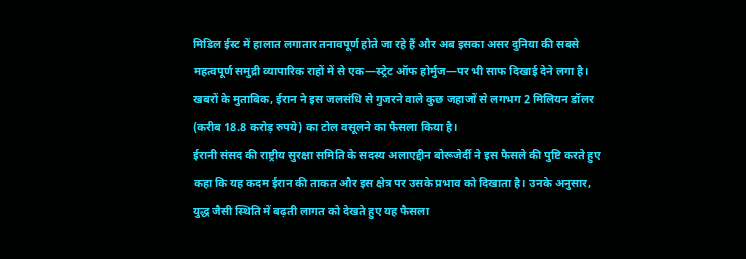मिडिल ईस्ट में हालात लगातार तनावपूर्ण होते जा रहे हैं और अब इसका असर दुनिया की सबसे महत्वपूर्ण समुद्री व्यापारिक राहों में से एक—स्ट्रेट ऑफ होर्मुज—पर भी साफ दिखाई देने लगा है। खबरों के मुताबिक, ईरान ने इस जलसंधि से गुजरने वाले कुछ जहाजों से लगभग 2 मिलियन डॉलर (करीब 18.8 करोड़ रुपये) का टोल वसूलने का फैसला किया है।
ईरानी संसद की राष्ट्रीय सुरक्षा समिति के सदस्य अलाएद्दीन बोरूजेर्दी ने इस फैसले की पुष्टि करते हुए कहा कि यह कदम ईरान की ताकत और इस क्षेत्र पर उसके प्रभाव को दिखाता है। उनके अनुसार, युद्ध जैसी स्थिति में बढ़ती लागत को देखते हुए यह फैसला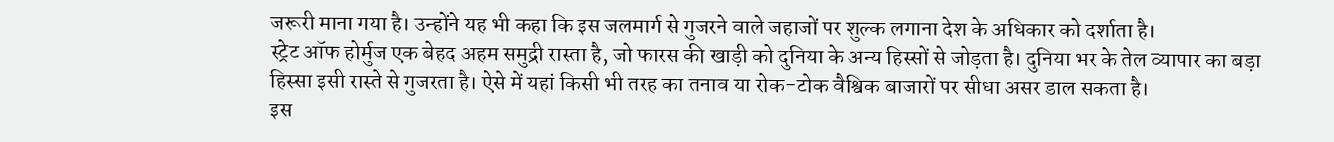जरूरी माना गया है। उन्होंने यह भी कहा कि इस जलमार्ग से गुजरने वाले जहाजों पर शुल्क लगाना देश के अधिकार को दर्शाता है।
स्ट्रेट ऑफ होर्मुज एक बेहद अहम समुद्री रास्ता है, जो फारस की खाड़ी को दुनिया के अन्य हिस्सों से जोड़ता है। दुनिया भर के तेल व्यापार का बड़ा हिस्सा इसी रास्ते से गुजरता है। ऐसे में यहां किसी भी तरह का तनाव या रोक-टोक वैश्विक बाजारों पर सीधा असर डाल सकता है।
इस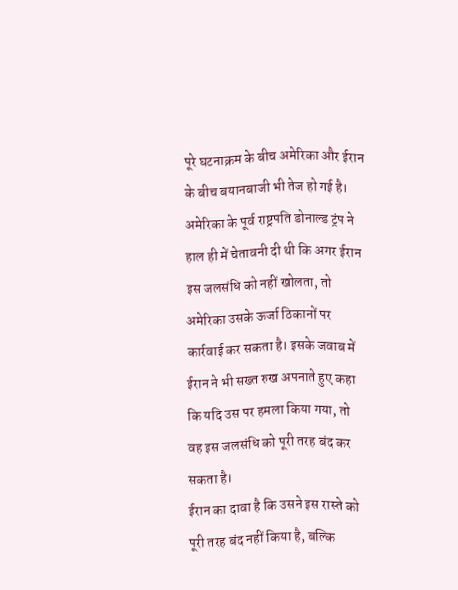पूरे घटनाक्रम के बीच अमेरिका और ईरान के बीच बयानबाजी भी तेज हो गई है। अमेरिका के पूर्व राष्ट्रपति डोनाल्ड ट्रंप ने हाल ही में चेतावनी दी थी कि अगर ईरान इस जलसंधि को नहीं खोलता, तो अमेरिका उसके ऊर्जा ठिकानों पर कार्रवाई कर सकता है। इसके जवाब में ईरान ने भी सख्त रुख अपनाते हुए कहा कि यदि उस पर हमला किया गया, तो वह इस जलसंधि को पूरी तरह बंद कर सकता है।
ईरान का दावा है कि उसने इस रास्ते को पूरी तरह बंद नहीं किया है, बल्कि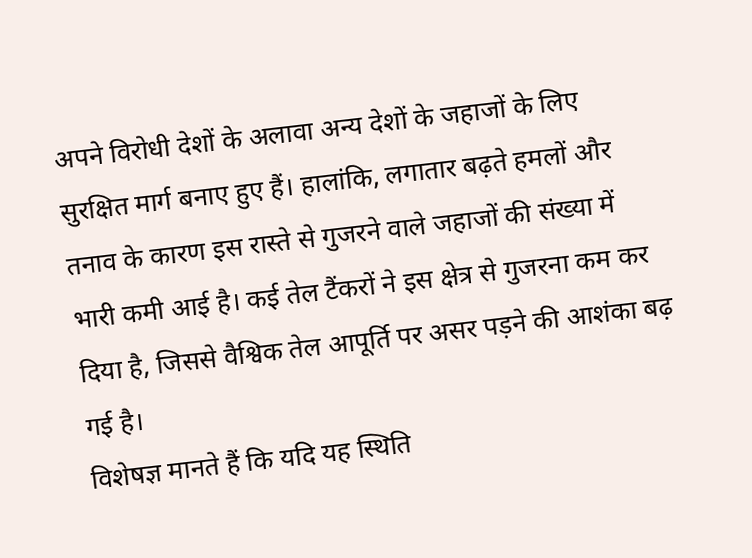अपने विरोधी देशों के अलावा अन्य देशों के जहाजों के लिए सुरक्षित मार्ग बनाए हुए हैं। हालांकि, लगातार बढ़ते हमलों और तनाव के कारण इस रास्ते से गुजरने वाले जहाजों की संख्या में भारी कमी आई है। कई तेल टैंकरों ने इस क्षेत्र से गुजरना कम कर दिया है, जिससे वैश्विक तेल आपूर्ति पर असर पड़ने की आशंका बढ़ गई है।
विशेषज्ञ मानते हैं कि यदि यह स्थिति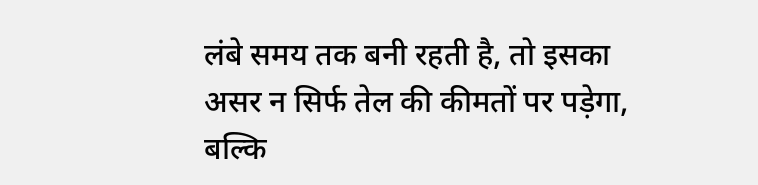लंबे समय तक बनी रहती है, तो इसका असर न सिर्फ तेल की कीमतों पर पड़ेगा, बल्कि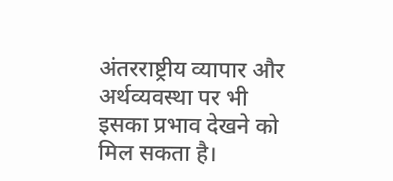अंतरराष्ट्रीय व्यापार और अर्थव्यवस्था पर भी इसका प्रभाव देखने को मिल सकता है।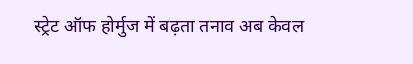स्ट्रेट ऑफ होर्मुज में बढ़ता तनाव अब केवल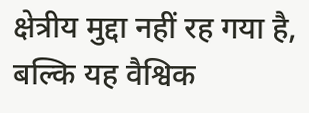क्षेत्रीय मुद्दा नहीं रह गया है, बल्कि यह वैश्विक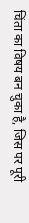चिंता का विषय बन चुका है, जिस पर पूरी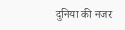दुनिया की नजर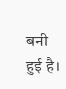बनी हुई है।